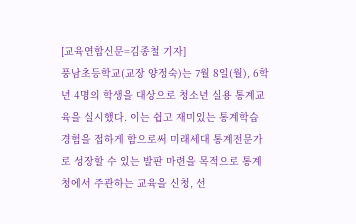[교육연합신문=김종철 기자]
풍남초등학교(교장 양정숙)는 7월 8일(월), 6학년 4명의 학생을 대상으로 청소년 실용 통계교육을 실시했다. 이는 쉽고 재미있는 통계학습 경험을 접하게 함으로써 미래세대 통계전문가로 성장할 수 있는 발판 마련을 목적으로 통계청에서 주관하는 교육을 신청, 선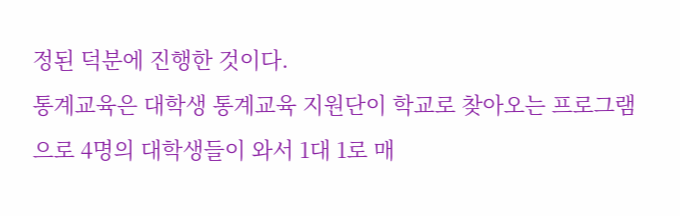정된 덕분에 진행한 것이다.
통계교육은 대학생 통계교육 지원단이 학교로 찾아오는 프로그램으로 4명의 대학생들이 와서 1대 1로 매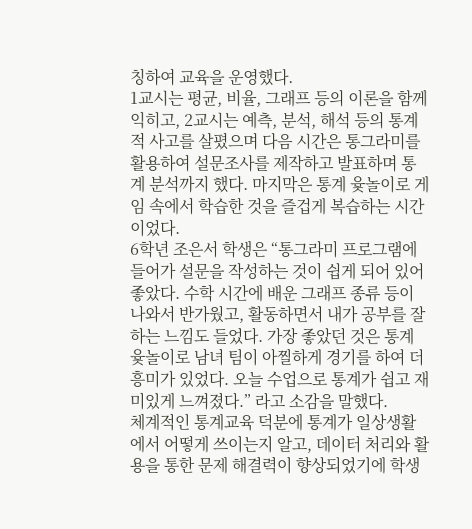칭하여 교육을 운영했다.
1교시는 평균, 비율, 그래프 등의 이론을 함께 익히고, 2교시는 예측, 분석, 해석 등의 통계적 사고를 살폈으며 다음 시간은 통그라미를 활용하여 설문조사를 제작하고 발표하며 통계 분석까지 했다. 마지막은 통계 윷놀이로 게임 속에서 학습한 것을 즐겁게 복습하는 시간이었다.
6학년 조은서 학생은 “통그라미 프로그램에 들어가 설문을 작성하는 것이 쉽게 되어 있어 좋았다. 수학 시간에 배운 그래프 종류 등이 나와서 반가웠고, 활동하면서 내가 공부를 잘하는 느낌도 들었다. 가장 좋았던 것은 통계 윷놀이로 남녀 팀이 아찔하게 경기를 하여 더 흥미가 있었다. 오늘 수업으로 통계가 쉽고 재미있게 느껴졌다.” 라고 소감을 말했다.
체계적인 통계교육 덕분에 통계가 일상생활에서 어떻게 쓰이는지 알고, 데이터 처리와 활용을 통한 문제 해결력이 향상되었기에 학생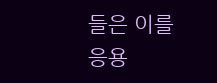들은 이를 응용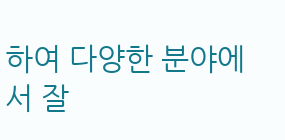하여 다양한 분야에서 잘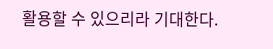활용할 수 있으리라 기대한다.